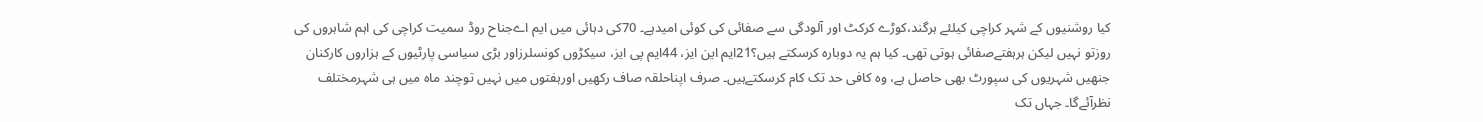کیا روشنیوں کے شہر کراچی کیلئے ہرگند،کوڑے کرکٹ اور آلودگی سے صفائی کی کوئی امیدہے۔ 70کی دہائی میں ایم اےجناح روڈ سمیت کراچی کی اہم شاہروں کی روزتو نہیں لیکن ہرہفتےصفائی ہوتی تھی۔ کیا ہم یہ دوبارہ کرسکتے ہیں؟21ایم این ایز، 44ایم پی ایز، سیکڑوں کونسلرزاور بڑی سیاسی پارٹیوں کے ہزاروں کارکنان جنھیں شہریوں کی سپورٹ بھی حاصل ہے، وہ کافی حد تک کام کرسکتےہیں۔ صرف اپناحلقہ صاف رکھیں اورہفتوں میں نہیں توچند ماہ میں ہی شہرمختلف نظرآئےگا۔ جہاں تک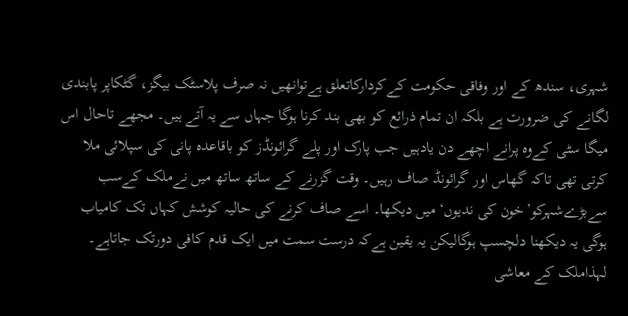شہری، سندھ کے اور وفاقی حکومت کےکردارکاتعلق ہےتوانھیں نہ صرف پلاسٹک بیگز، گٹکاپر پابندی لگانے کی ضرورت ہے بلکہ ان تمام ذرائع کو بھی بند کرنا ہوگا جہاں سے یہ آتے ہیں۔ مجھے تاحال اس میگا سٹی کےوہ پرانے اچھے دن یادہیں جب پارک اور پلے گرائونڈز کو باقاعدہ پانی کی سپلائی ملا کرتی تھی تاکہ گھاس اور گرائونڈ صاف رہیں۔ وقت گزرنے کے ساتھ ساتھ میں نےملک کےسب سےبڑےشہرکو’خون کی ندیوں‘ میں دیکھا۔ اسے صاف کرنے کی حالیہ کوشش کہاں تک کامیاب ہوگی یہ دیکھنا دلچسپ ہوگالیکن یہ یقین ہےکہ درست سمت میں ایک قدم کافی دورتک جاتاہے۔ لہذاملک کے معاشی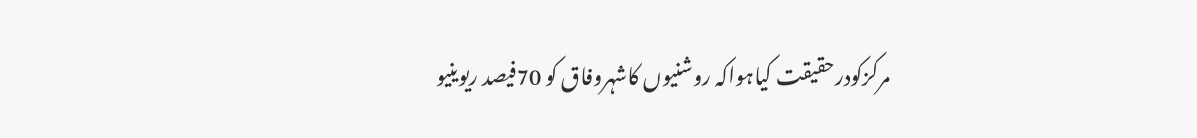مرکزکودرحقیقت کیاہواکہ روشنیوں کاشہروفاق کو 70فیصد ریوینیو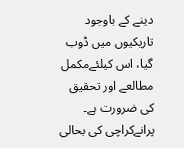دینے کے باوجود تاریکیوں میں ڈوب گیا، اس کیلئےمکمل مطالعے اور تحقیق کی ضرورت ہے۔ پرانےکراچی کی بحالی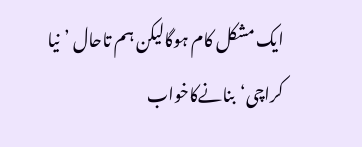ایک مشکل کام ہوگالیکن ہم تاحال ’نیا کراچی‘بنانےکاخواب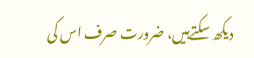دیکھ سکتےہیں، ضرورت صرف اس کی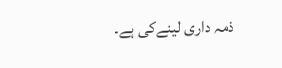ذمہ داری لینےکی ہے۔